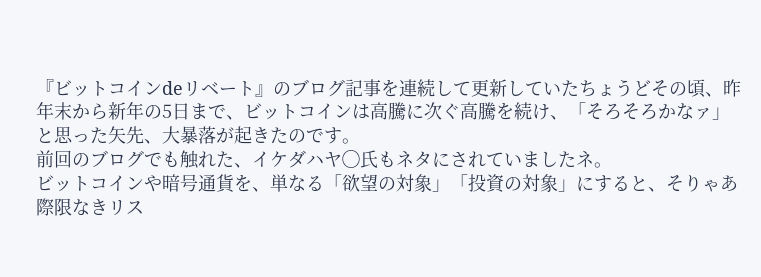『ビットコインdeリベート』のブログ記事を連続して更新していたちょうどその頃、昨年末から新年の5日まで、ビットコインは高騰に次ぐ高騰を続け、「そろそろかなァ」と思った矢先、大暴落が起きたのです。
前回のブログでも触れた、イケダハヤ◯氏もネタにされていましたネ。
ビットコインや暗号通貨を、単なる「欲望の対象」「投資の対象」にすると、そりゃあ際限なきリス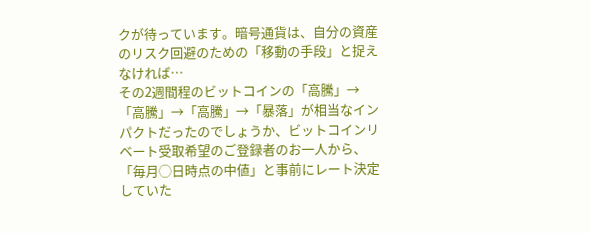クが待っています。暗号通貨は、自分の資産のリスク回避のための「移動の手段」と捉えなければ…
その2週間程のビットコインの「高騰」→「高騰」→「高騰」→「暴落」が相当なインパクトだったのでしょうか、ビットコインリベート受取希望のご登録者のお一人から、「毎月◯日時点の中値」と事前にレート決定していた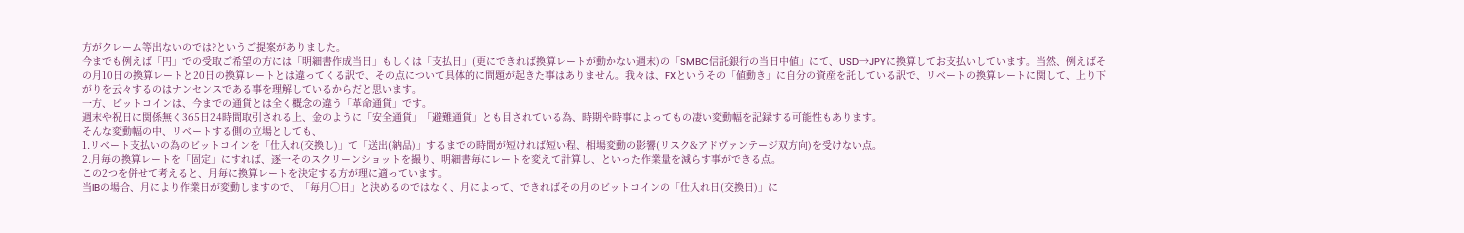方がクレーム等出ないのでは?というご提案がありました。
今までも例えば「円」での受取ご希望の方には「明細書作成当日」もしくは「支払日」(更にできれば換算レートが動かない週末)の「SMBC信託銀行の当日中値」にて、USD→JPYに換算してお支払いしています。当然、例えばその月10日の換算レートと20日の換算レートとは違ってくる訳で、その点について具体的に問題が起きた事はありません。我々は、FXというその「値動き」に自分の資産を託している訳で、リベートの換算レートに関して、上り下がりを云々するのはナンセンスである事を理解しているからだと思います。
一方、ビットコインは、今までの通貨とは全く概念の違う「革命通貨」です。
週末や祝日に関係無く365日24時間取引される上、金のように「安全通貨」「避難通貨」とも目されている為、時期や時事によってもの凄い変動幅を記録する可能性もあります。
そんな変動幅の中、リベートする側の立場としても、
1.リベート支払いの為のビットコインを「仕入れ(交換し)」て「送出(納品)」するまでの時間が短ければ短い程、相場変動の影響(リスク&アドヴァンテージ双方向)を受けない点。
2.月毎の換算レートを「固定」にすれば、逐一そのスクリーンショットを撮り、明細書毎にレートを変えて計算し、といった作業量を減らす事ができる点。
この2つを併せて考えると、月毎に換算レートを決定する方が理に適っています。
当IBの場合、月により作業日が変動しますので、「毎月◯日」と決めるのではなく、月によって、できればその月のビットコインの「仕入れ日(交換日)」に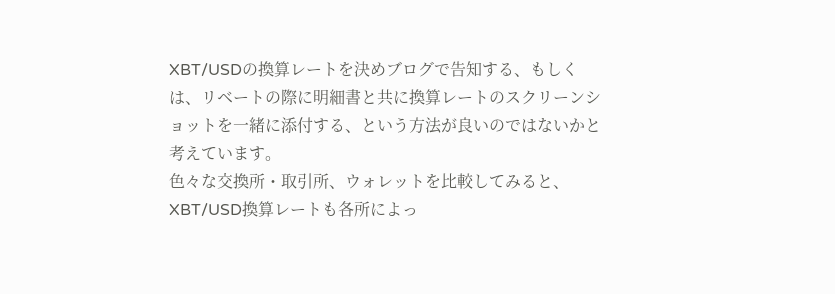XBT/USDの換算レートを決めブログで告知する、もしくは、リベートの際に明細書と共に換算レートのスクリーンショットを一緒に添付する、という方法が良いのではないかと考えています。
色々な交換所・取引所、ウォレットを比較してみると、XBT/USD換算レートも各所によっ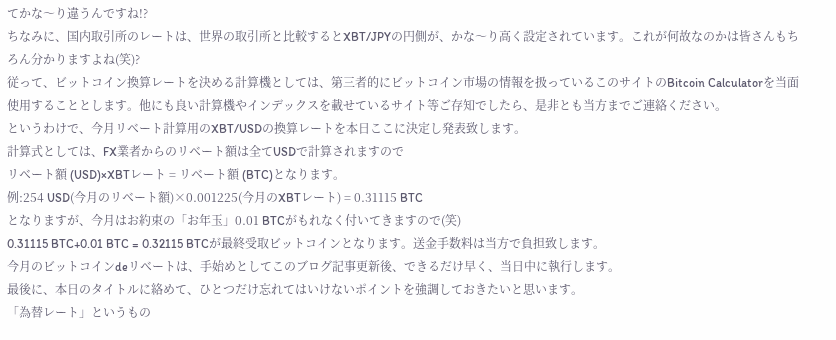てかな〜り違うんですね!?
ちなみに、国内取引所のレートは、世界の取引所と比較するとXBT/JPYの円側が、かな〜り高く設定されています。これが何故なのかは皆さんもちろん分かりますよね(笑)?
従って、ビットコイン換算レートを決める計算機としては、第三者的にビットコイン市場の情報を扱っているこのサイトのBitcoin Calculatorを当面使用することとします。他にも良い計算機やインデックスを載せているサイト等ご存知でしたら、是非とも当方までご連絡ください。
というわけで、今月リベート計算用のXBT/USDの換算レートを本日ここに決定し発表致します。
計算式としては、FX業者からのリベート額は全てUSDで計算されますので
リベート額 (USD)×XBTレート = リベート額 (BTC)となります。
例:254 USD(今月のリベート額)×0.001225(今月のXBTレート) = 0.31115 BTC
となりますが、今月はお約束の「お年玉」0.01 BTCがもれなく付いてきますので(笑)
0.31115 BTC+0.01 BTC = 0.32115 BTCが最終受取ビットコインとなります。送金手数料は当方で負担致します。
今月のビットコインdeリベートは、手始めとしてこのブログ記事更新後、できるだけ早く、当日中に執行します。
最後に、本日のタイトルに絡めて、ひとつだけ忘れてはいけないポイントを強調しておきたいと思います。
「為替レート」というもの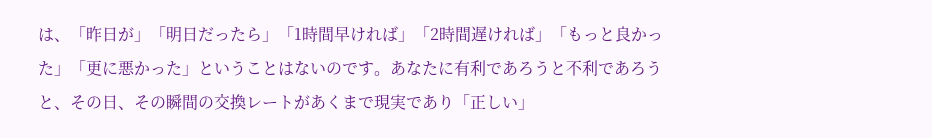は、「昨日が」「明日だったら」「1時間早ければ」「2時間遅ければ」「もっと良かった」「更に悪かった」ということはないのです。あなたに有利であろうと不利であろうと、その日、その瞬間の交換レートがあくまで現実であり「正しい」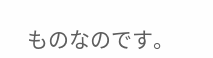ものなのです。